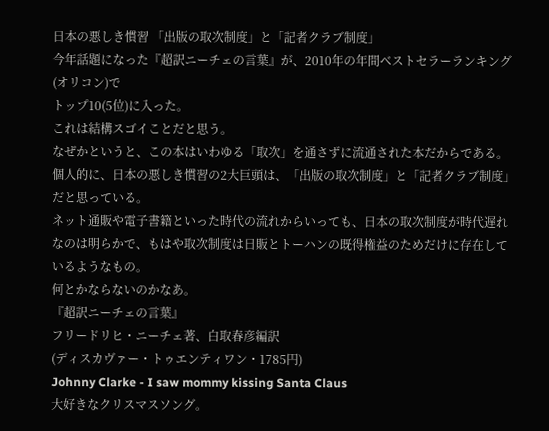日本の悪しき慣習 「出版の取次制度」と「記者クラブ制度」
今年話題になった『超訳ニーチェの言葉』が、2010年の年間ベストセラーランキング(オリコン)で
トップ10(5位)に入った。
これは結構スゴイことだと思う。
なぜかというと、この本はいわゆる「取次」を通さずに流通された本だからである。
個人的に、日本の悪しき慣習の2大巨頭は、「出版の取次制度」と「記者クラブ制度」だと思っている。
ネット通販や電子書籍といった時代の流れからいっても、日本の取次制度が時代遅れなのは明らかで、もはや取次制度は日販とトーハンの既得権益のためだけに存在しているようなもの。
何とかならないのかなあ。
『超訳ニーチェの言葉』
フリードリヒ・ニーチェ著、白取春彦編訳
(ディスカヴァー・トゥエンティワン・1785円)
Johnny Clarke - I saw mommy kissing Santa Claus
大好きなクリスマスソング。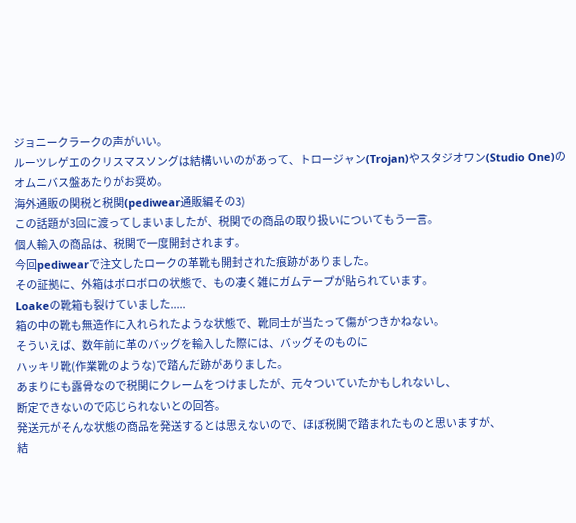ジョニークラークの声がいい。
ルーツレゲエのクリスマスソングは結構いいのがあって、トロージャン(Trojan)やスタジオワン(Studio One)のオムニバス盤あたりがお奨め。
海外通販の関税と税関(pediwear通販編その3)
この話題が3回に渡ってしまいましたが、税関での商品の取り扱いについてもう一言。
個人輸入の商品は、税関で一度開封されます。
今回pediwearで注文したロークの革靴も開封された痕跡がありました。
その証拠に、外箱はボロボロの状態で、もの凄く雑にガムテープが貼られています。
Loakeの靴箱も裂けていました.....
箱の中の靴も無造作に入れられたような状態で、靴同士が当たって傷がつきかねない。
そういえば、数年前に革のバッグを輸入した際には、バッグそのものに
ハッキリ靴(作業靴のような)で踏んだ跡がありました。
あまりにも露骨なので税関にクレームをつけましたが、元々ついていたかもしれないし、
断定できないので応じられないとの回答。
発送元がそんな状態の商品を発送するとは思えないので、ほぼ税関で踏まれたものと思いますが、
結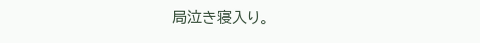局泣き寝入り。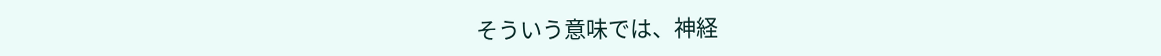そういう意味では、神経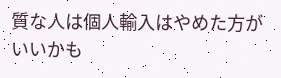質な人は個人輸入はやめた方がいいかも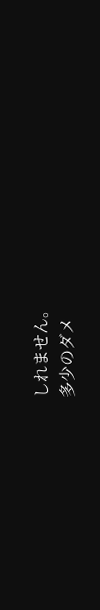しれません。
多少のダメ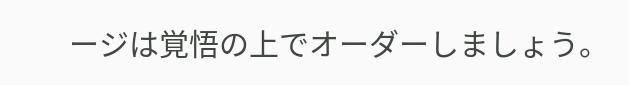ージは覚悟の上でオーダーしましょう。